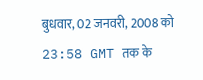बुधवार, 02 जनवरी, 2008 को 23:58 GMT तक के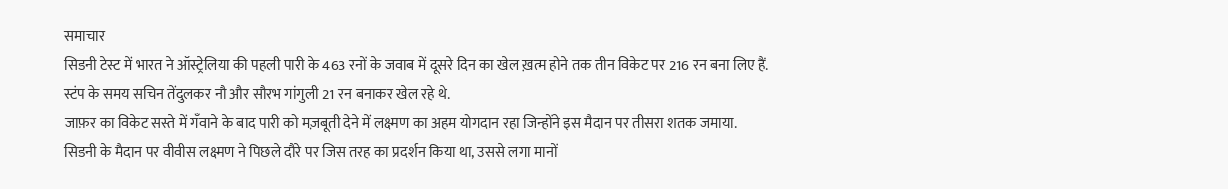समाचार
सिडनी टेस्ट में भारत ने ऑस्ट्रेलिया की पहली पारी के 463 रनों के जवाब में दूसरे दिन का खेल ख़त्म होने तक तीन विकेट पर 216 रन बना लिए हैं.
स्टंप के समय सचिन तेंदुलकर नौ और सौरभ गांगुली 21 रन बनाकर खेल रहे थे.
जाफ़र का विकेट सस्ते में गँवाने के बाद पारी को मज़बूती देने में लक्ष्मण का अहम योगदान रहा जिन्होंने इस मैदान पर तीसरा शतक जमाया.
सिडनी के मैदान पर वीवीस लक्ष्मण ने पिछले दौरे पर जिस तरह का प्रदर्शन किया था, उससे लगा मानों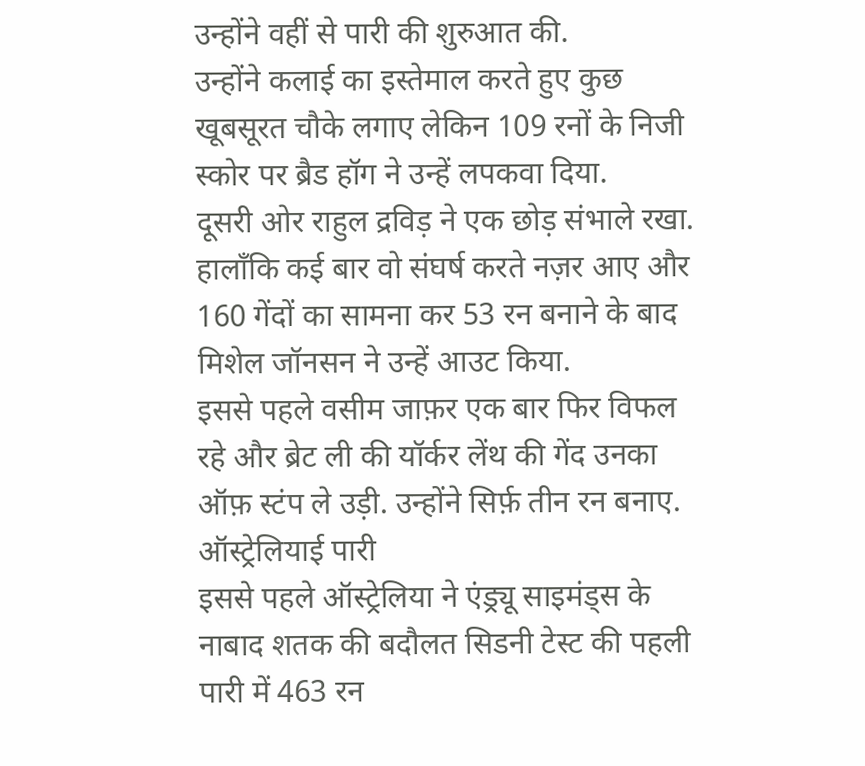उन्होंने वहीं से पारी की शुरुआत की.
उन्होंने कलाई का इस्तेमाल करते हुए कुछ खूबसूरत चौके लगाए लेकिन 109 रनों के निजी स्कोर पर ब्रैड हॉग ने उन्हें लपकवा दिया.
दूसरी ओर राहुल द्रविड़ ने एक छोड़ संभाले रखा. हालाँकि कई बार वो संघर्ष करते नज़र आए और 160 गेंदों का सामना कर 53 रन बनाने के बाद मिशेल जॉनसन ने उन्हें आउट किया.
इससे पहले वसीम जाफ़र एक बार फिर विफल रहे और ब्रेट ली की यॉर्कर लेंथ की गेंद उनका ऑफ़ स्टंप ले उड़ी. उन्होंने सिर्फ़ तीन रन बनाए.
ऑस्ट्रेलियाई पारी
इससे पहले ऑस्ट्रेलिया ने एंड्र्यू साइमंड्स के नाबाद शतक की बदौलत सिडनी टेस्ट की पहली पारी में 463 रन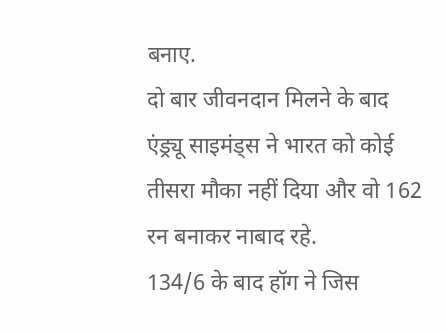बनाए.
दो बार जीवनदान मिलने के बाद एंड्र्यू साइमंड्स ने भारत को कोई तीसरा मौका नहीं दिया और वो 162 रन बनाकर नाबाद रहे.
134/6 के बाद हॉग ने जिस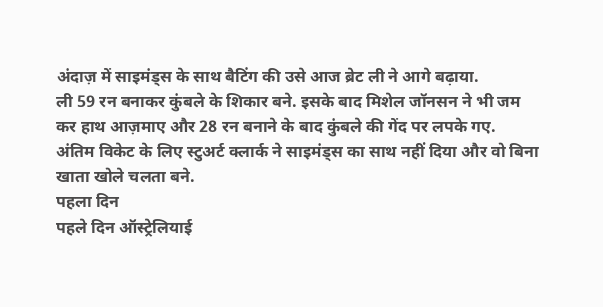अंदाज़ में साइमंड्स के साथ बैटिंग की उसे आज ब्रेट ली ने आगे बढ़ाया.
ली 59 रन बनाकर कुंबले के शिकार बने. इसके बाद मिशेल जॉनसन ने भी जम कर हाथ आज़माए और 28 रन बनाने के बाद कुंबले की गेंद पर लपके गए.
अंतिम विकेट के लिए स्टुअर्ट क्लार्क ने साइमंड्स का साथ नहीं दिया और वो बिना खाता खोले चलता बने.
पहला दिन
पहले दिन ऑस्ट्रेलियाई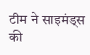टीम ने साइमंड्स की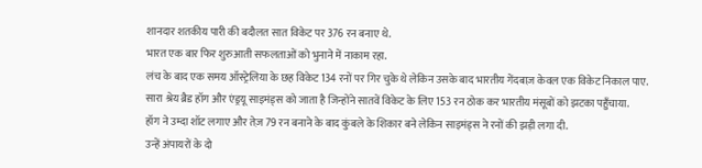शानदार शतकीय पारी की बदौलत सात विकेट पर 376 रन बनाए थे.
भारत एक बार फिर शुरुआती सफलताओं को भुनाने में नाकाम रहा.
लंच के बाद एक समय ऑस्ट्रेलिया के छह विकेट 134 रनों पर गिर चुके थे लेकिन उसके बाद भारतीय गेंदबाज़ केवल एक विकेट निकाल पाए.
सारा श्रेय ब्रैड हॉग और एंड्रयू साइमंड्स को जाता है जिन्होंने सातवें विकेट के लिए 153 रन ठोक कर भारतीय मंसूबों को झटका पहुँचाया.
हॉग ने उम्दा शॉट लगाए और तेज़ 79 रन बनाने के बाद कुंबले के शिकार बने लेकिन साइमंड्स ने रनों की झड़ी लगा दी.
उन्हें अंपायरों के दो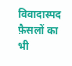विवादास्पद फ़ैसलों का भी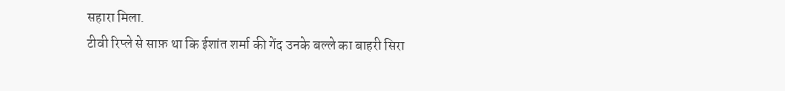सहारा मिला.
टीवी रिप्ले से साफ़ था कि ईशांत शर्मा की गेंद उनके बल्ले का बाहरी सिरा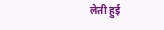लेती हुई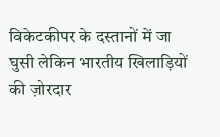विकेटकीपर के दस्तानों में जा घुसी लेकिन भारतीय खिलाड़ियों की ज़ोरदार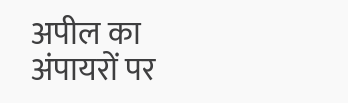अपील का अंपायरों पर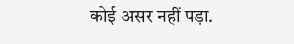कोई असर नहीं पड़ा.